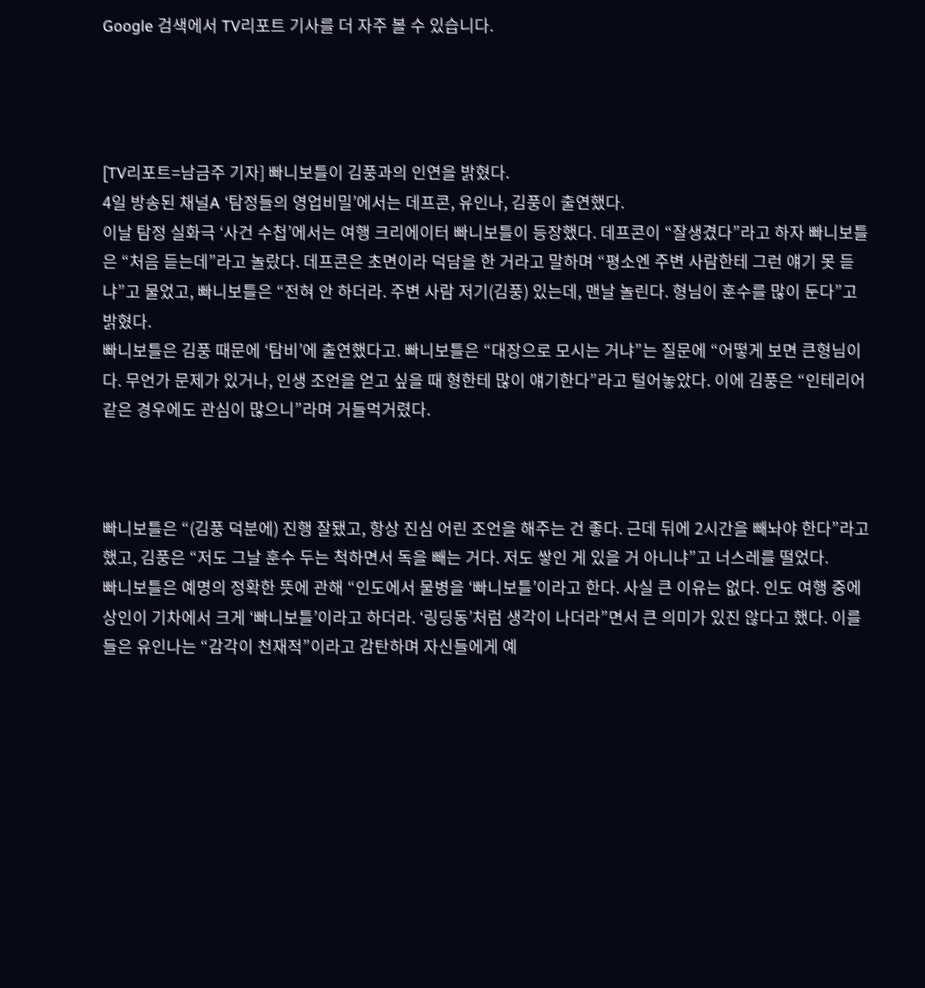Google 검색에서 TV리포트 기사를 더 자주 볼 수 있습니다.




[TV리포트=남금주 기자] 빠니보틀이 김풍과의 인연을 밝혔다.
4일 방송된 채널A ‘탐정들의 영업비밀’에서는 데프콘, 유인나, 김풍이 출연했다.
이날 탐정 실화극 ‘사건 수첩’에서는 여행 크리에이터 빠니보틀이 등장했다. 데프콘이 “잘생겼다”라고 하자 빠니보틀은 “처음 듣는데”라고 놀랐다. 데프콘은 초면이라 덕담을 한 거라고 말하며 “평소엔 주변 사람한테 그런 얘기 못 듣냐”고 물었고, 빠니보틀은 “전혀 안 하더라. 주변 사람 저기(김풍) 있는데, 맨날 놀린다. 형님이 훈수를 많이 둔다”고 밝혔다.
빠니보틀은 김풍 때문에 ‘탐비’에 출연했다고. 빠니보틀은 “대장으로 모시는 거냐”는 질문에 “어떻게 보면 큰형님이다. 무언가 문제가 있거나, 인생 조언을 얻고 싶을 때 형한테 많이 얘기한다”라고 털어놓았다. 이에 김풍은 “인테리어 같은 경우에도 관심이 많으니”라며 거들먹거렸다.



빠니보틀은 “(김풍 덕분에) 진행 잘됐고, 항상 진심 어린 조언을 해주는 건 좋다. 근데 뒤에 2시간을 빼놔야 한다”라고 했고, 김풍은 “저도 그날 훈수 두는 척하면서 독을 빼는 거다. 저도 쌓인 게 있을 거 아니냐”고 너스레를 떨었다.
빠니보틀은 예명의 정확한 뜻에 관해 “인도에서 물병을 ‘빠니보틀’이라고 한다. 사실 큰 이유는 없다. 인도 여행 중에 상인이 기차에서 크게 ‘빠니보틀’이라고 하더라. ‘링딩동’처럼 생각이 나더라”면서 큰 의미가 있진 않다고 했다. 이를 들은 유인나는 “감각이 천재적”이라고 감탄하며 자신들에게 예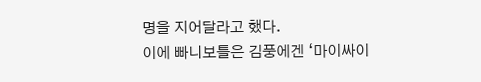명을 지어달라고 했다.
이에 빠니보틀은 김풍에겐 ‘마이싸이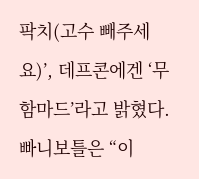팍치(고수 빼주세요)’, 데프콘에겐 ‘무함마드’라고 밝혔다. 빠니보틀은 “이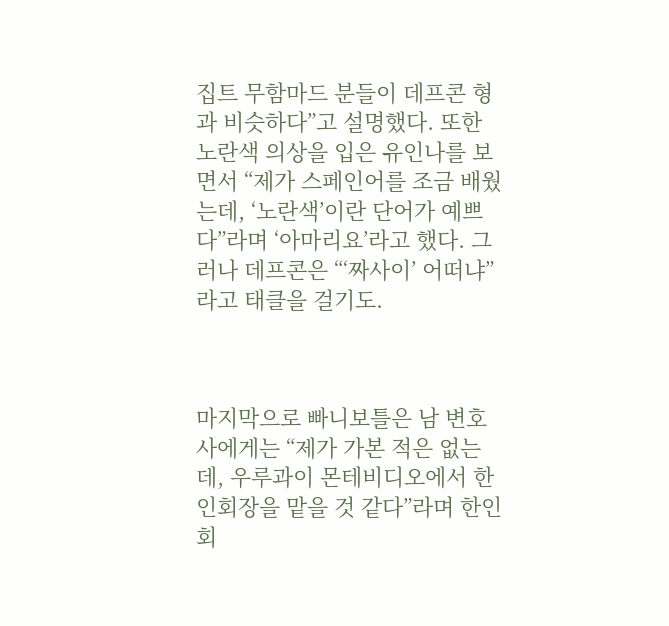집트 무함마드 분들이 데프콘 형과 비슷하다”고 설명했다. 또한 노란색 의상을 입은 유인나를 보면서 “제가 스페인어를 조금 배웠는데, ‘노란색’이란 단어가 예쁘다”라며 ‘아마리요’라고 했다. 그러나 데프콘은 “‘짜사이’ 어떠냐”라고 태클을 걸기도.



마지막으로 빠니보틀은 남 변호사에게는 “제가 가본 적은 없는데, 우루과이 몬테비디오에서 한인회장을 맡을 것 같다”라며 한인회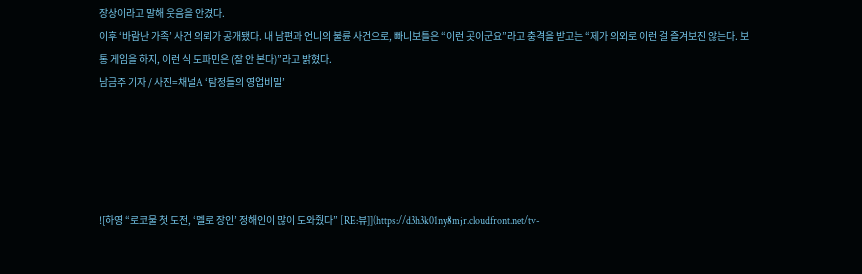장상이라고 말해 웃음을 안겼다.
이후 ‘바람난 가족’ 사건 의뢰가 공개됐다. 내 남편과 언니의 불륜 사건으로, 빠니보틀은 “이런 곳이군요”라고 충격을 받고는 “제가 의외로 이런 걸 즐겨보진 않는다. 보통 게임을 하지, 이런 식 도파민은 (잘 안 본다)”라고 밝혔다.
남금주 기자 / 사진=채널A ‘탐정들의 영업비밀’





![하영 “로코물 첫 도전, ‘멜로 장인’ 정해인이 많이 도와줬다” [RE:뷰]](https://d3h3k01ny8mjr.cloudfront.net/tv-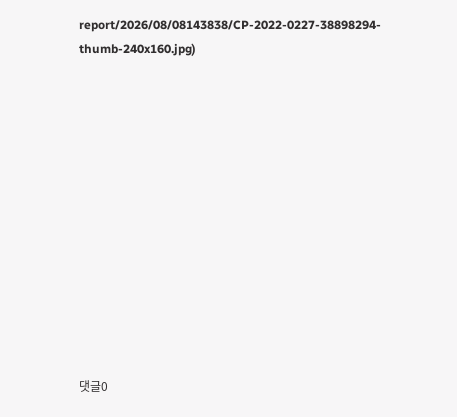report/2026/08/08143838/CP-2022-0227-38898294-thumb-240x160.jpg)













댓글0